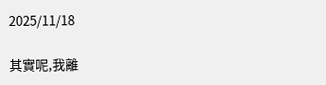2025/11/18

其實呢,我離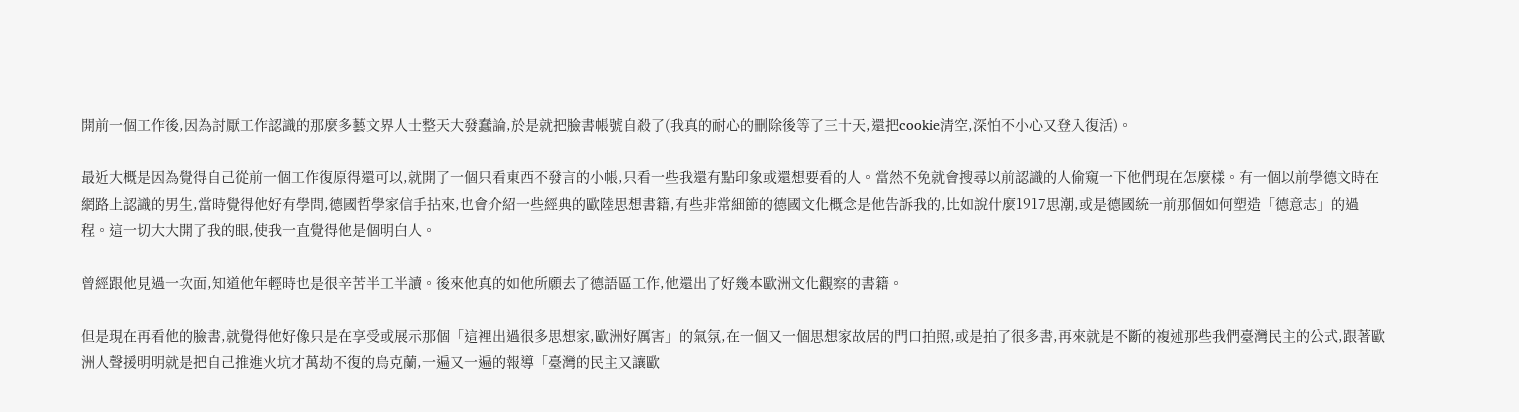開前一個工作後,因為討厭工作認識的那麼多藝文界人士整天大發蠢論,於是就把臉書帳號自殺了(我真的耐心的刪除後等了三十天,還把cookie清空,深怕不小心又登入復活)。

最近大概是因為覺得自己從前一個工作復原得還可以,就開了一個只看東西不發言的小帳,只看一些我還有點印象或還想要看的人。當然不免就會搜尋以前認識的人偷窺一下他們現在怎麼樣。有一個以前學德文時在網路上認識的男生,當時覺得他好有學問,德國哲學家信手拈來,也會介紹一些經典的歐陸思想書籍,有些非常細節的德國文化概念是他告訴我的,比如說什麼1917思潮,或是德國統一前那個如何塑造「德意志」的過程。這一切大大開了我的眼,使我一直覺得他是個明白人。

曾經跟他見過一次面,知道他年輕時也是很辛苦半工半讀。後來他真的如他所願去了德語區工作,他還出了好幾本歐洲文化觀察的書籍。

但是現在再看他的臉書,就覺得他好像只是在享受或展示那個「這裡出過很多思想家,歐洲好厲害」的氣氛,在一個又一個思想家故居的門口拍照,或是拍了很多書,再來就是不斷的複述那些我們臺灣民主的公式,跟著歐洲人聲援明明就是把自己推進火坑才萬劫不復的烏克蘭,一遍又一遍的報導「臺灣的民主又讓歐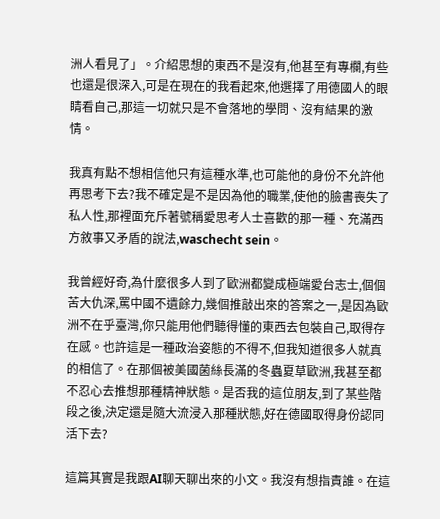洲人看見了」。介紹思想的東西不是沒有,他甚至有專欄,有些也還是很深入,可是在現在的我看起來,他選擇了用德國人的眼睛看自己,那這一切就只是不會落地的學問、沒有結果的激情。

我真有點不想相信他只有這種水準,也可能他的身份不允許他再思考下去?我不確定是不是因為他的職業,使他的臉書喪失了私人性,那裡面充斥著號稱愛思考人士喜歡的那一種、充滿西方敘事又矛盾的說法,waschecht sein。

我曾經好奇,為什麼很多人到了歐洲都變成極端愛台志士,個個苦大仇深,罵中國不遺餘力,幾個推敲出來的答案之一,是因為歐洲不在乎臺灣,你只能用他們聽得懂的東西去包裝自己,取得存在感。也許這是一種政治姿態的不得不,但我知道很多人就真的相信了。在那個被美國菌絲長滿的冬蟲夏草歐洲,我甚至都不忍心去推想那種精神狀態。是否我的這位朋友,到了某些階段之後,決定還是隨大流浸入那種狀態,好在德國取得身份認同活下去?

這篇其實是我跟AI聊天聊出來的小文。我沒有想指責誰。在這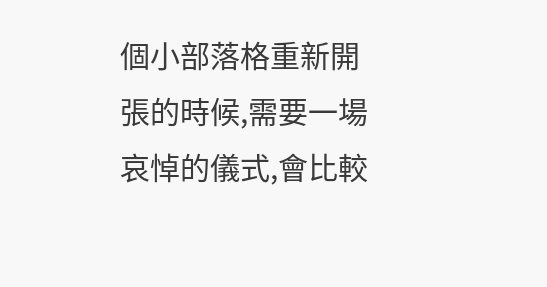個小部落格重新開張的時候,需要一場哀悼的儀式,會比較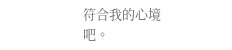符合我的心境吧。